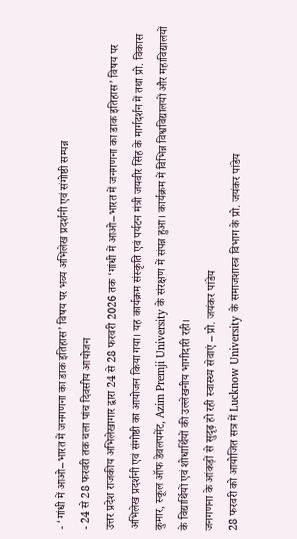- ‘गांधी में आओ–भारत में जनगणना का डाक इतिहास’ विषय पर भव्य अभिलेख प्रदर्शनी एवं संगोष्ठी सम्पन्न
- 24 से 28 फरवरी तक चला पांच दिवसीय आयोजन
उत्तर प्रदेश राजकीय अभिलेखागार द्वारा 24 से 28 फरवरी 2026 तक ‘गांधी में आओ–भारत में जनगणना का डाक इतिहास’ विषय पर अभिलेख प्रदर्शनी एवं संगोष्ठी का आयोजन किया गया। यह कार्यक्रम संस्कृति एवं पर्यटन मंत्री जयवीर सिंह के मार्गदर्शन में तथा प्रो. विकास कुमार, स्कूल ऑफ डेवलपमेंट, Azim Premji University के संरक्षण में संपन्न हुआ। कार्यक्रम में विभिन्न विश्वविद्यालयों और महाविद्यालयों के विद्यार्थियों एवं शोधार्थियों की उल्लेखनीय भागीदारी रही।
जनगणना के आंकड़ों से सुदृढ़ हो रही स्वास्थ्य सेवाएं – प्रो. जयंकर पांडेय
28 फरवरी को आयोजित सत्र में Lucknow University के समाजशास्त्र विभाग के प्रो. जयंकर पांडेय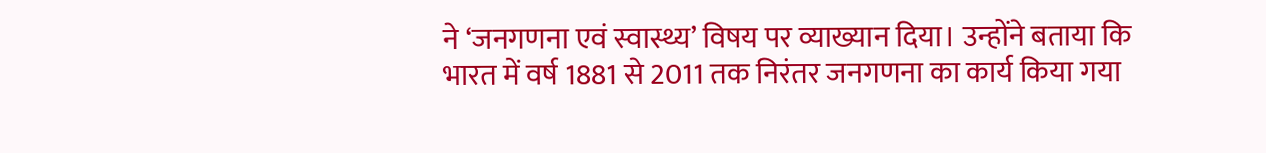ने ‘जनगणना एवं स्वास्थ्य’ विषय पर व्याख्यान दिया। उन्होंने बताया कि भारत में वर्ष 1881 से 2011 तक निरंतर जनगणना का कार्य किया गया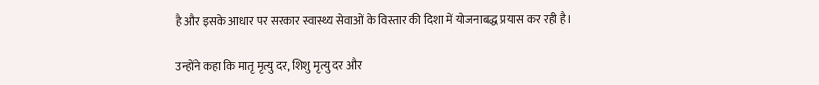है और इसके आधार पर सरकार स्वास्थ्य सेवाओं के विस्तार की दिशा में योजनाबद्ध प्रयास कर रही है।

उन्होंने कहा कि मातृ मृत्यु दर, शिशु मृत्यु दर और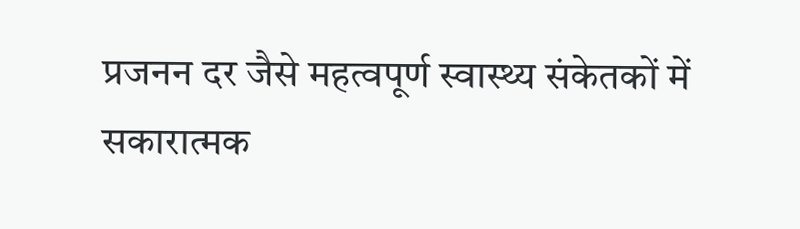प्रजनन दर जैसे महत्वपूर्ण स्वास्थ्य संकेतकों में सकारात्मक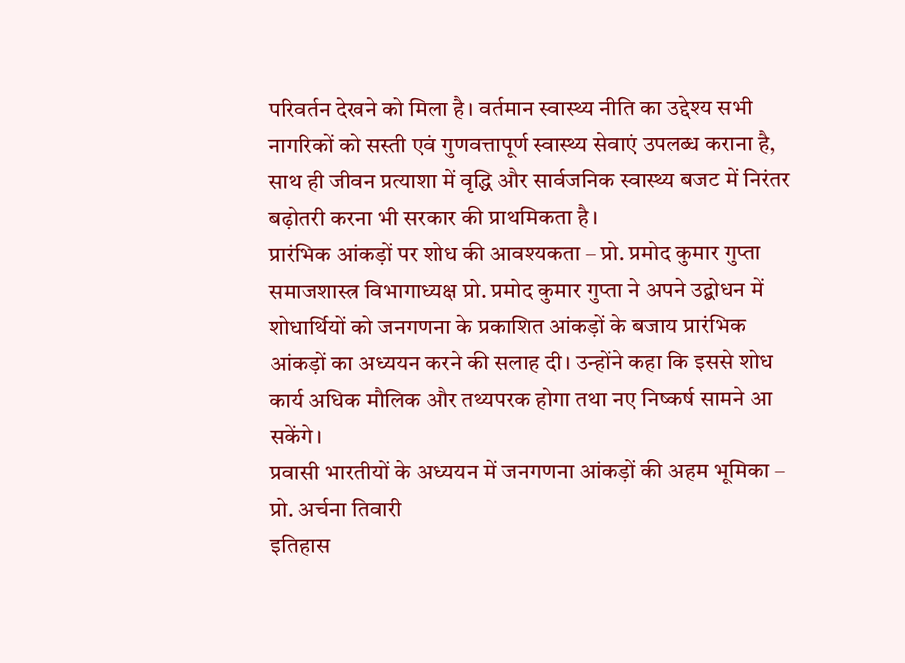परिवर्तन देखने को मिला है। वर्तमान स्वास्थ्य नीति का उद्देश्य सभी नागरिकों को सस्ती एवं गुणवत्तापूर्ण स्वास्थ्य सेवाएं उपलब्ध कराना है, साथ ही जीवन प्रत्याशा में वृद्धि और सार्वजनिक स्वास्थ्य बजट में निरंतर बढ़ोतरी करना भी सरकार की प्राथमिकता है।
प्रारंभिक आंकड़ों पर शोध की आवश्यकता – प्रो. प्रमोद कुमार गुप्ता
समाजशास्त्र विभागाध्यक्ष प्रो. प्रमोद कुमार गुप्ता ने अपने उद्बोधन में शोधार्थियों को जनगणना के प्रकाशित आंकड़ों के बजाय प्रारंभिक आंकड़ों का अध्ययन करने की सलाह दी। उन्होंने कहा कि इससे शोध कार्य अधिक मौलिक और तथ्यपरक होगा तथा नए निष्कर्ष सामने आ सकेंगे।
प्रवासी भारतीयों के अध्ययन में जनगणना आंकड़ों की अहम भूमिका – प्रो. अर्चना तिवारी
इतिहास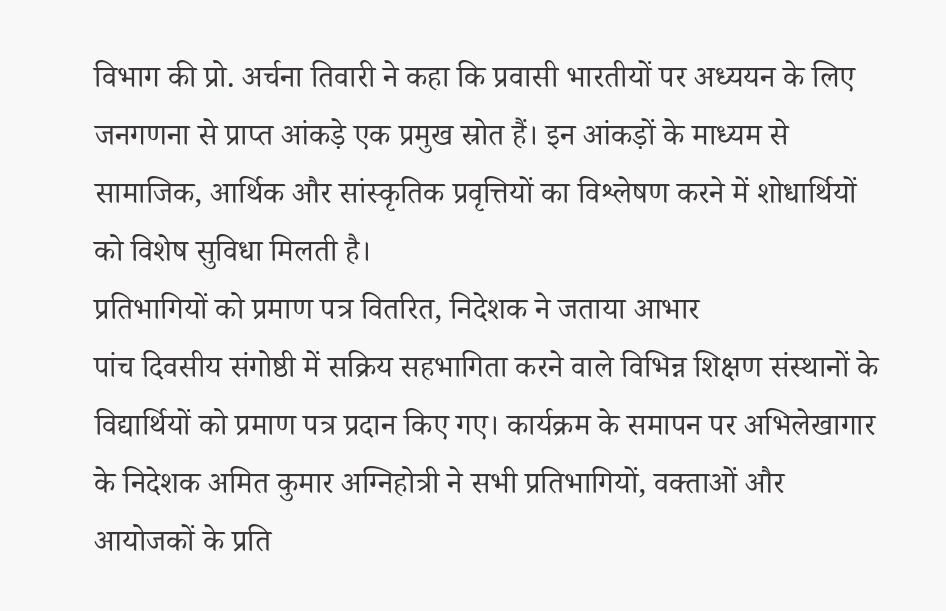विभाग की प्रो. अर्चना तिवारी ने कहा कि प्रवासी भारतीयों पर अध्ययन के लिए जनगणना से प्राप्त आंकड़े एक प्रमुख स्रोत हैं। इन आंकड़ों के माध्यम से सामाजिक, आर्थिक और सांस्कृतिक प्रवृत्तियों का विश्लेषण करने में शोधार्थियों को विशेष सुविधा मिलती है।
प्रतिभागियों को प्रमाण पत्र वितरित, निदेशक ने जताया आभार
पांच दिवसीय संगोष्ठी में सक्रिय सहभागिता करने वाले विभिन्न शिक्षण संस्थानों के विद्यार्थियों को प्रमाण पत्र प्रदान किए गए। कार्यक्रम के समापन पर अभिलेखागार के निदेशक अमित कुमार अग्निहोत्री ने सभी प्रतिभागियों, वक्ताओं और आयोजकों के प्रति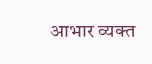आभार व्यक्त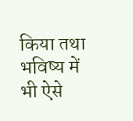किया तथा भविष्य में भी ऐसे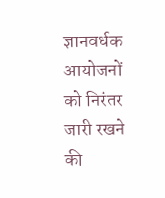ज्ञानवर्धक आयोजनों को निरंतर जारी रखने की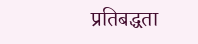प्रतिबद्धता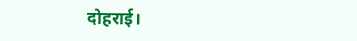दोहराई।